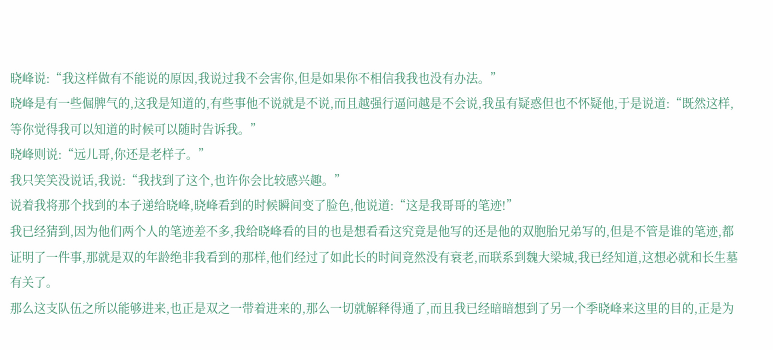晓峰说:“我这样做有不能说的原因,我说过我不会害你,但是如果你不相信我我也没有办法。”
晓峰是有一些倔脾气的,这我是知道的,有些事他不说就是不说,而且越强行逼问越是不会说,我虽有疑惑但也不怀疑他,于是说道:“既然这样,等你觉得我可以知道的时候可以随时告诉我。”
晓峰则说:“远儿哥,你还是老样子。”
我只笑笑没说话,我说:“我找到了这个,也许你会比较感兴趣。”
说着我将那个找到的本子递给晓峰,晓峰看到的时候瞬间变了脸色,他说道:“这是我哥哥的笔迹!”
我已经猜到,因为他们两个人的笔迹差不多,我给晓峰看的目的也是想看看这究竟是他写的还是他的双胞胎兄弟写的,但是不管是谁的笔迹,都证明了一件事,那就是双的年龄绝非我看到的那样,他们经过了如此长的时间竟然没有衰老,而联系到魏大梁城,我已经知道,这想必就和长生墓有关了。
那么这支队伍之所以能够进来,也正是双之一带着进来的,那么一切就解释得通了,而且我已经暗暗想到了另一个季晓峰来这里的目的,正是为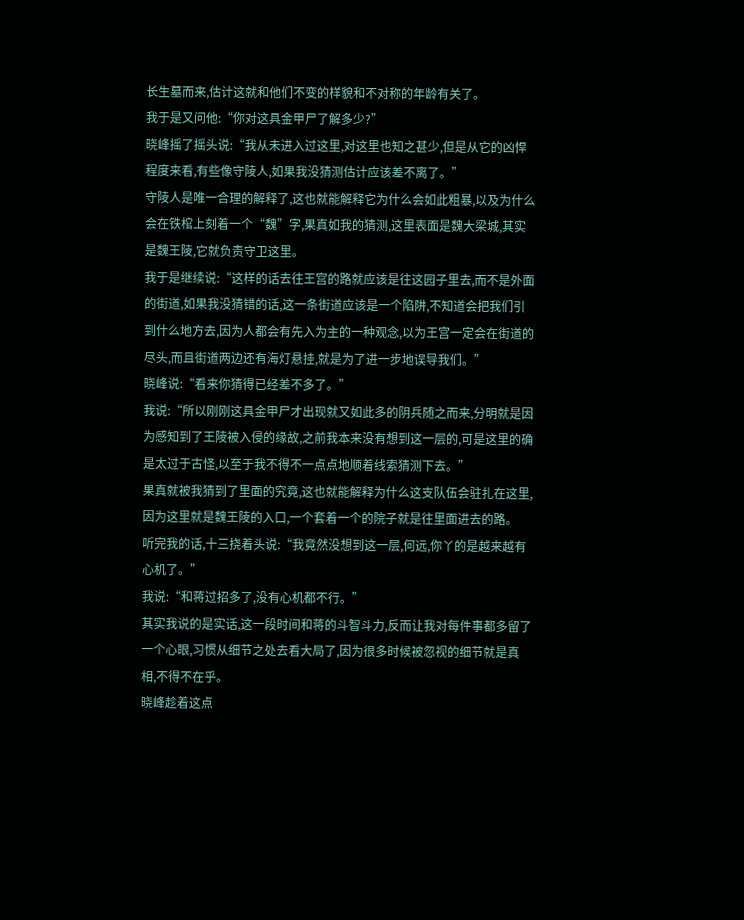长生墓而来,估计这就和他们不变的样貌和不对称的年龄有关了。
我于是又问他:“你对这具金甲尸了解多少?”
晓峰摇了摇头说:“我从未进入过这里,对这里也知之甚少,但是从它的凶悍程度来看,有些像守陵人,如果我没猜测估计应该差不离了。”
守陵人是唯一合理的解释了,这也就能解释它为什么会如此粗暴,以及为什么会在铁棺上刻着一个“魏”字,果真如我的猜测,这里表面是魏大梁城,其实是魏王陵,它就负责守卫这里。
我于是继续说:“这样的话去往王宫的路就应该是往这园子里去,而不是外面的街道,如果我没猜错的话,这一条街道应该是一个陷阱,不知道会把我们引到什么地方去,因为人都会有先入为主的一种观念,以为王宫一定会在街道的尽头,而且街道两边还有海灯悬挂,就是为了进一步地误导我们。”
晓峰说:“看来你猜得已经差不多了。”
我说:“所以刚刚这具金甲尸才出现就又如此多的阴兵随之而来,分明就是因为感知到了王陵被入侵的缘故,之前我本来没有想到这一层的,可是这里的确是太过于古怪,以至于我不得不一点点地顺着线索猜测下去。”
果真就被我猜到了里面的究竟,这也就能解释为什么这支队伍会驻扎在这里,因为这里就是魏王陵的入口,一个套着一个的院子就是往里面进去的路。
听完我的话,十三挠着头说:“我竟然没想到这一层,何远,你丫的是越来越有心机了。”
我说:“和蒋过招多了,没有心机都不行。”
其实我说的是实话,这一段时间和蒋的斗智斗力,反而让我对每件事都多留了一个心眼,习惯从细节之处去看大局了,因为很多时候被忽视的细节就是真相,不得不在乎。
晓峰趁着这点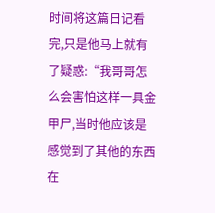时间将这篇日记看完,只是他马上就有了疑惑:“我哥哥怎么会害怕这样一具金甲尸,当时他应该是感觉到了其他的东西在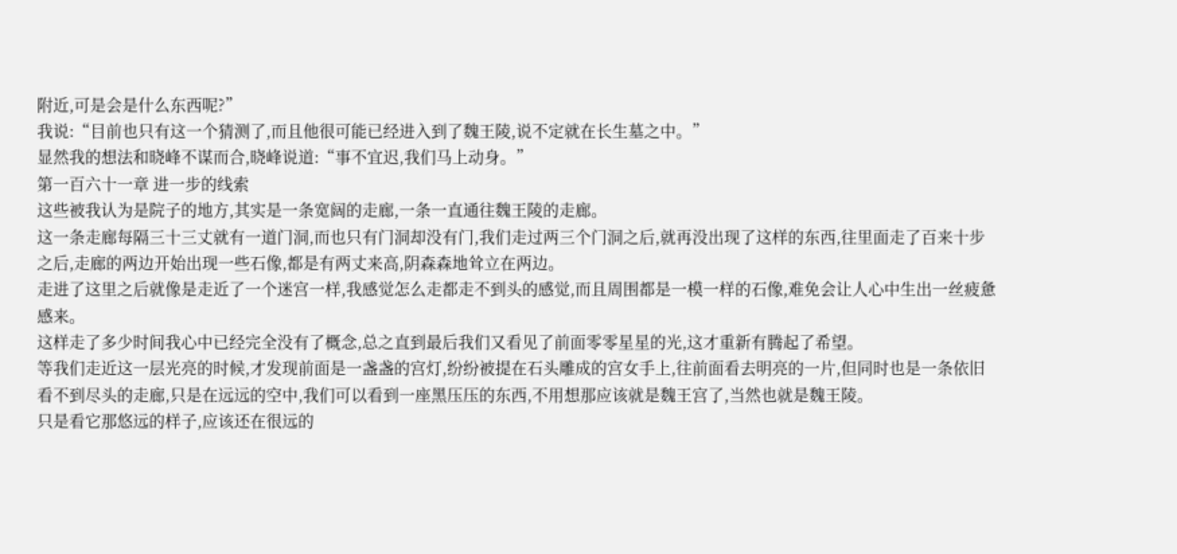附近,可是会是什么东西呢?”
我说:“目前也只有这一个猜测了,而且他很可能已经进入到了魏王陵,说不定就在长生墓之中。”
显然我的想法和晓峰不谋而合,晓峰说道:“事不宜迟,我们马上动身。”
第一百六十一章 进一步的线索
这些被我认为是院子的地方,其实是一条宽阔的走廊,一条一直通往魏王陵的走廊。
这一条走廊每隔三十三丈就有一道门洞,而也只有门洞却没有门,我们走过两三个门洞之后,就再没出现了这样的东西,往里面走了百来十步之后,走廊的两边开始出现一些石像,都是有两丈来高,阴森森地耸立在两边。
走进了这里之后就像是走近了一个迷宫一样,我感觉怎么走都走不到头的感觉,而且周围都是一模一样的石像,难免会让人心中生出一丝疲惫感来。
这样走了多少时间我心中已经完全没有了概念,总之直到最后我们又看见了前面零零星星的光,这才重新有腾起了希望。
等我们走近这一层光亮的时候,才发现前面是一盏盏的宫灯,纷纷被提在石头雕成的宫女手上,往前面看去明亮的一片,但同时也是一条依旧看不到尽头的走廊,只是在远远的空中,我们可以看到一座黑压压的东西,不用想那应该就是魏王宫了,当然也就是魏王陵。
只是看它那悠远的样子,应该还在很远的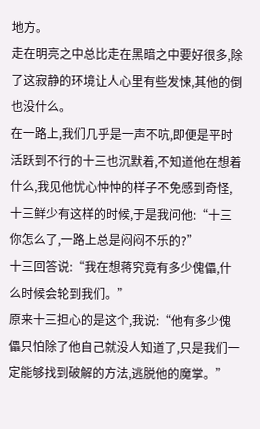地方。
走在明亮之中总比走在黑暗之中要好很多,除了这寂静的环境让人心里有些发悚,其他的倒也没什么。
在一路上,我们几乎是一声不吭,即便是平时活跃到不行的十三也沉默着,不知道他在想着什么,我见他忧心忡忡的样子不免感到奇怪,十三鲜少有这样的时候,于是我问他:“十三你怎么了,一路上总是闷闷不乐的?”
十三回答说:“我在想蒋究竟有多少傀儡,什么时候会轮到我们。”
原来十三担心的是这个,我说:“他有多少傀儡只怕除了他自己就没人知道了,只是我们一定能够找到破解的方法,逃脱他的魔掌。”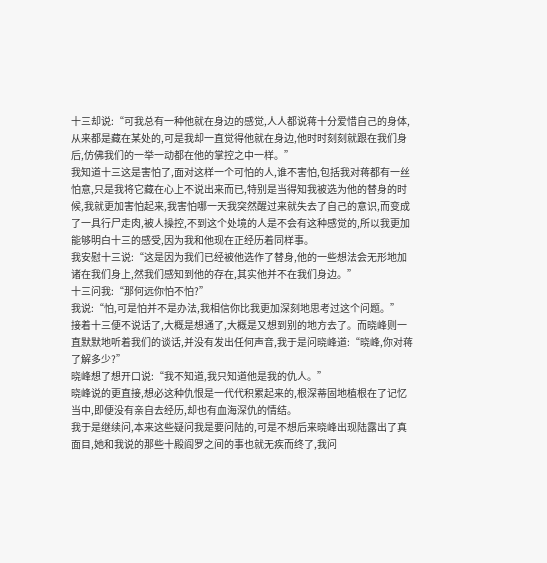十三却说:“可我总有一种他就在身边的感觉,人人都说蒋十分爱惜自己的身体,从来都是藏在某处的,可是我却一直觉得他就在身边,他时时刻刻就跟在我们身后,仿佛我们的一举一动都在他的掌控之中一样。”
我知道十三这是害怕了,面对这样一个可怕的人,谁不害怕,包括我对蒋都有一丝怕意,只是我将它藏在心上不说出来而已,特别是当得知我被选为他的替身的时候,我就更加害怕起来,我害怕哪一天我突然醒过来就失去了自己的意识,而变成了一具行尸走肉,被人操控,不到这个处境的人是不会有这种感觉的,所以我更加能够明白十三的感受,因为我和他现在正经历着同样事。
我安慰十三说:“这是因为我们已经被他选作了替身,他的一些想法会无形地加诸在我们身上,然我们感知到他的存在,其实他并不在我们身边。”
十三问我:“那何远你怕不怕?”
我说:“怕,可是怕并不是办法,我相信你比我更加深刻地思考过这个问题。”
接着十三便不说话了,大概是想通了,大概是又想到别的地方去了。而晓峰则一直默默地听着我们的谈话,并没有发出任何声音,我于是问晓峰道:“晓峰,你对蒋了解多少?”
晓峰想了想开口说:“我不知道,我只知道他是我的仇人。”
晓峰说的更直接,想必这种仇恨是一代代积累起来的,根深蒂固地植根在了记忆当中,即便没有亲自去经历,却也有血海深仇的情结。
我于是继续问,本来这些疑问我是要问陆的,可是不想后来晓峰出现陆露出了真面目,她和我说的那些十殿阎罗之间的事也就无疾而终了,我问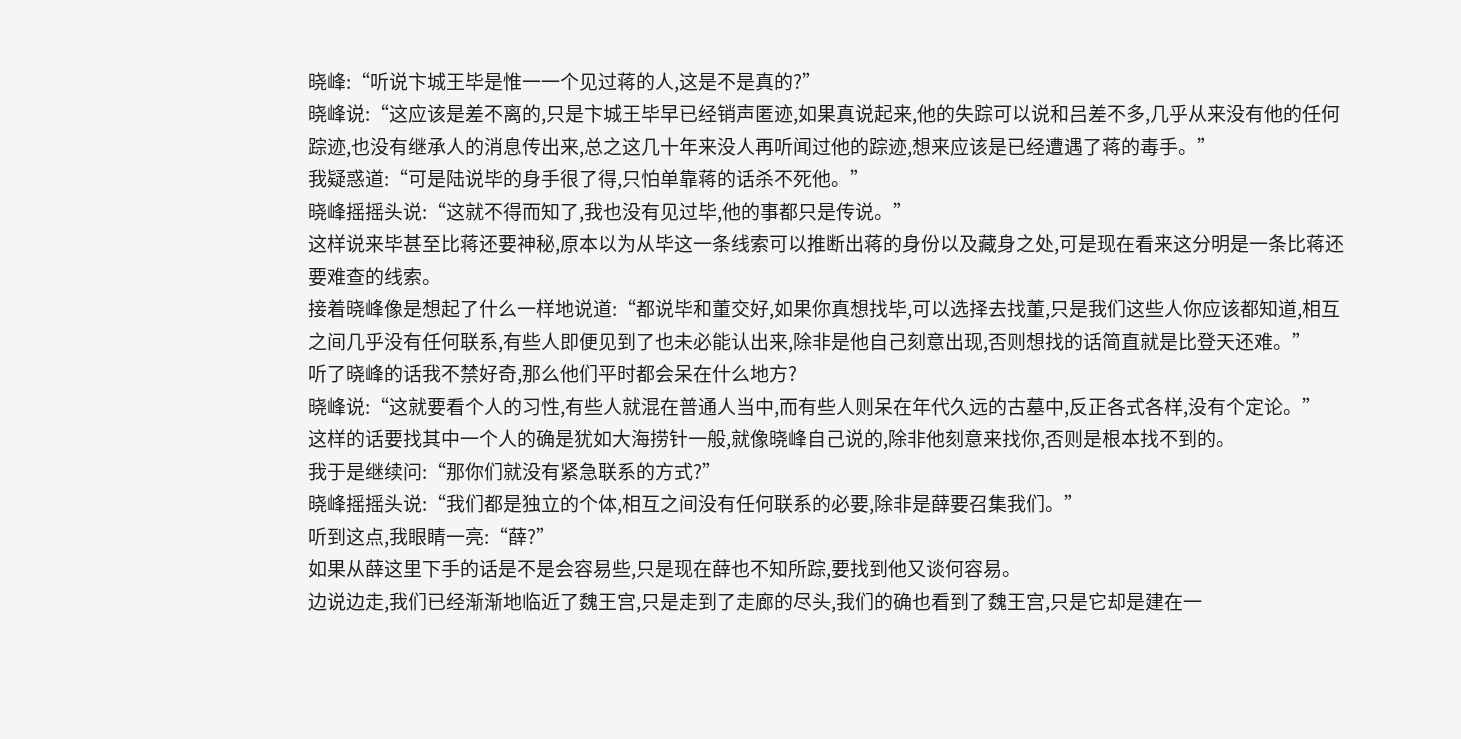晓峰:“听说卞城王毕是惟一一个见过蒋的人,这是不是真的?”
晓峰说:“这应该是差不离的,只是卞城王毕早已经销声匿迹,如果真说起来,他的失踪可以说和吕差不多,几乎从来没有他的任何踪迹,也没有继承人的消息传出来,总之这几十年来没人再听闻过他的踪迹,想来应该是已经遭遇了蒋的毒手。”
我疑惑道:“可是陆说毕的身手很了得,只怕单靠蒋的话杀不死他。”
晓峰摇摇头说:“这就不得而知了,我也没有见过毕,他的事都只是传说。”
这样说来毕甚至比蒋还要神秘,原本以为从毕这一条线索可以推断出蒋的身份以及藏身之处,可是现在看来这分明是一条比蒋还要难查的线索。
接着晓峰像是想起了什么一样地说道:“都说毕和董交好,如果你真想找毕,可以选择去找董,只是我们这些人你应该都知道,相互之间几乎没有任何联系,有些人即便见到了也未必能认出来,除非是他自己刻意出现,否则想找的话简直就是比登天还难。”
听了晓峰的话我不禁好奇,那么他们平时都会呆在什么地方?
晓峰说:“这就要看个人的习性,有些人就混在普通人当中,而有些人则呆在年代久远的古墓中,反正各式各样,没有个定论。”
这样的话要找其中一个人的确是犹如大海捞针一般,就像晓峰自己说的,除非他刻意来找你,否则是根本找不到的。
我于是继续问:“那你们就没有紧急联系的方式?”
晓峰摇摇头说:“我们都是独立的个体,相互之间没有任何联系的必要,除非是薛要召集我们。”
听到这点,我眼睛一亮:“薛?”
如果从薛这里下手的话是不是会容易些,只是现在薛也不知所踪,要找到他又谈何容易。
边说边走,我们已经渐渐地临近了魏王宫,只是走到了走廊的尽头,我们的确也看到了魏王宫,只是它却是建在一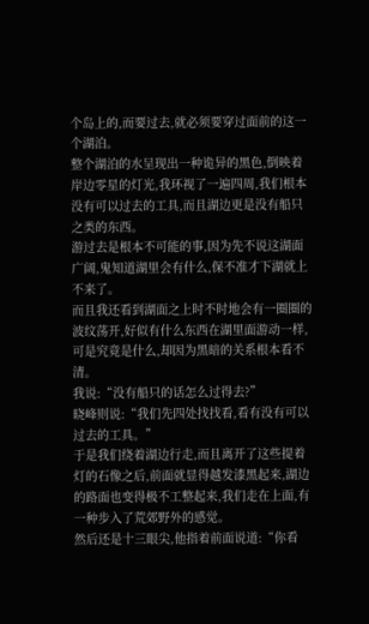个岛上的,而要过去,就必须要穿过面前的这一个湖泊。
整个湖泊的水呈现出一种诡异的黑色,倒映着岸边零星的灯光,我环视了一遍四周,我们根本没有可以过去的工具,而且湖边更是没有船只之类的东西。
游过去是根本不可能的事,因为先不说这湖面广阔,鬼知道湖里会有什么,保不准才下湖就上不来了。
而且我还看到湖面之上时不时地会有一圈圈的波纹荡开,好似有什么东西在湖里面游动一样,可是究竟是什么,却因为黑暗的关系根本看不清。
我说:“没有船只的话怎么过得去?”
晓峰则说:“我们先四处找找看,看有没有可以过去的工具。”
于是我们绕着湖边行走,而且离开了这些提着灯的石像之后,前面就显得越发漆黑起来,湖边的路面也变得极不工整起来,我们走在上面,有一种步入了荒郊野外的感觉。
然后还是十三眼尖,他指着前面说道:“你看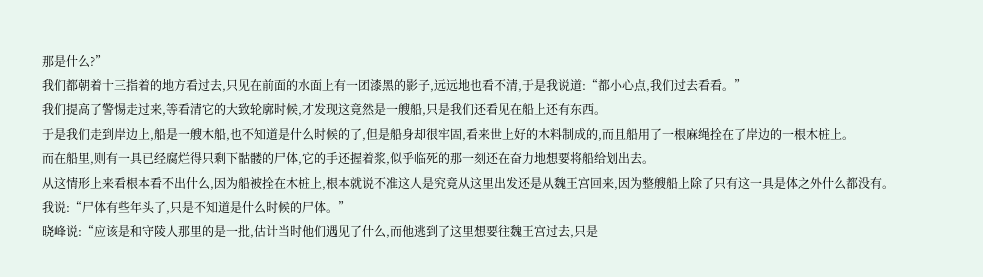那是什么?”
我们都朝着十三指着的地方看过去,只见在前面的水面上有一团漆黑的影子,远远地也看不清,于是我说道:“都小心点,我们过去看看。”
我们提高了警惕走过来,等看清它的大致轮廓时候,才发现这竟然是一艘船,只是我们还看见在船上还有东西。
于是我们走到岸边上,船是一艘木船,也不知道是什么时候的了,但是船身却很牢固,看来世上好的木料制成的,而且船用了一根麻绳拴在了岸边的一根木桩上。
而在船里,则有一具已经腐烂得只剩下骷髅的尸体,它的手还握着浆,似乎临死的那一刻还在奋力地想要将船给划出去。
从这情形上来看根本看不出什么,因为船被拴在木桩上,根本就说不准这人是究竟从这里出发还是从魏王宫回来,因为整艘船上除了只有这一具是体之外什么都没有。
我说:“尸体有些年头了,只是不知道是什么时候的尸体。”
晓峰说:“应该是和守陵人那里的是一批,估计当时他们遇见了什么,而他逃到了这里想要往魏王宫过去,只是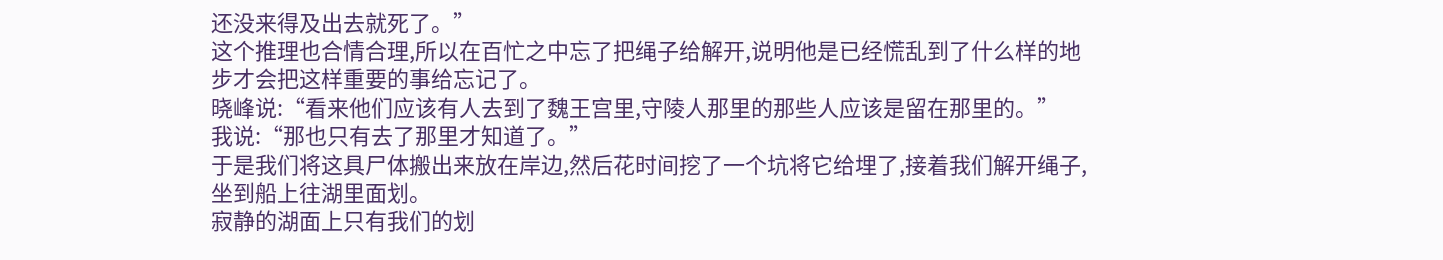还没来得及出去就死了。”
这个推理也合情合理,所以在百忙之中忘了把绳子给解开,说明他是已经慌乱到了什么样的地步才会把这样重要的事给忘记了。
晓峰说:“看来他们应该有人去到了魏王宫里,守陵人那里的那些人应该是留在那里的。”
我说:“那也只有去了那里才知道了。”
于是我们将这具尸体搬出来放在岸边,然后花时间挖了一个坑将它给埋了,接着我们解开绳子,坐到船上往湖里面划。
寂静的湖面上只有我们的划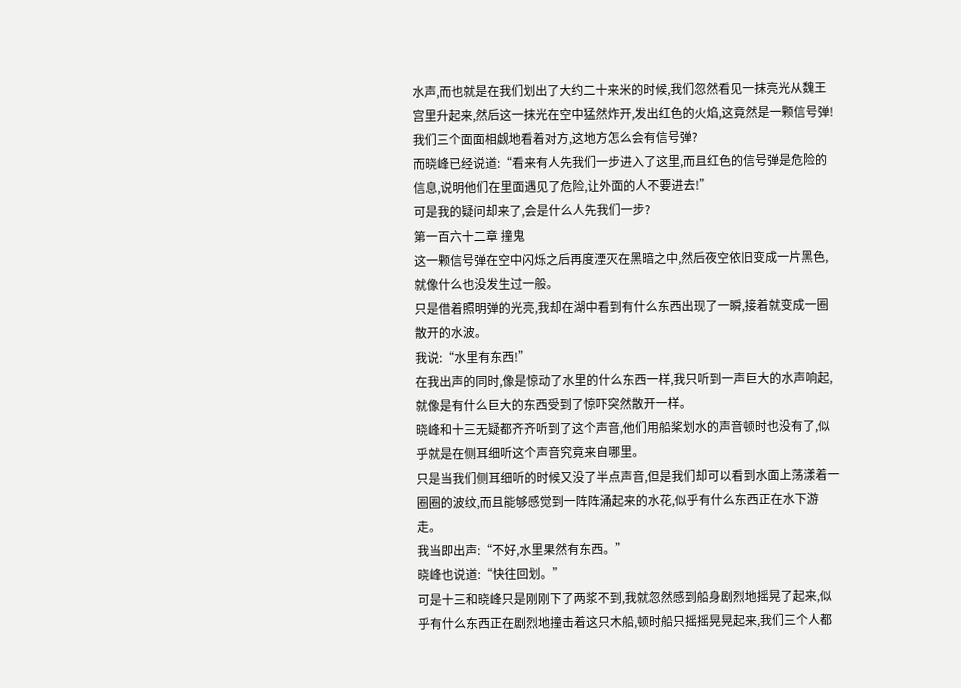水声,而也就是在我们划出了大约二十来米的时候,我们忽然看见一抹亮光从魏王宫里升起来,然后这一抹光在空中猛然炸开,发出红色的火焰,这竟然是一颗信号弹!
我们三个面面相觑地看着对方,这地方怎么会有信号弹?
而晓峰已经说道:“看来有人先我们一步进入了这里,而且红色的信号弹是危险的信息,说明他们在里面遇见了危险,让外面的人不要进去!”
可是我的疑问却来了,会是什么人先我们一步?
第一百六十二章 撞鬼
这一颗信号弹在空中闪烁之后再度湮灭在黑暗之中,然后夜空依旧变成一片黑色,就像什么也没发生过一般。
只是借着照明弹的光亮,我却在湖中看到有什么东西出现了一瞬,接着就变成一圈散开的水波。
我说:“水里有东西!”
在我出声的同时,像是惊动了水里的什么东西一样,我只听到一声巨大的水声响起,就像是有什么巨大的东西受到了惊吓突然散开一样。
晓峰和十三无疑都齐齐听到了这个声音,他们用船桨划水的声音顿时也没有了,似乎就是在侧耳细听这个声音究竟来自哪里。
只是当我们侧耳细听的时候又没了半点声音,但是我们却可以看到水面上荡漾着一圈圈的波纹,而且能够感觉到一阵阵涌起来的水花,似乎有什么东西正在水下游走。
我当即出声:“不好,水里果然有东西。”
晓峰也说道:“快往回划。”
可是十三和晓峰只是刚刚下了两浆不到,我就忽然感到船身剧烈地摇晃了起来,似乎有什么东西正在剧烈地撞击着这只木船,顿时船只摇摇晃晃起来,我们三个人都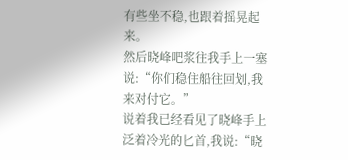有些坐不稳,也跟着摇晃起来。
然后晓峰吧浆往我手上一塞说:“你们稳住船往回划,我来对付它。”
说着我已经看见了晓峰手上泛着冷光的匕首,我说:“晓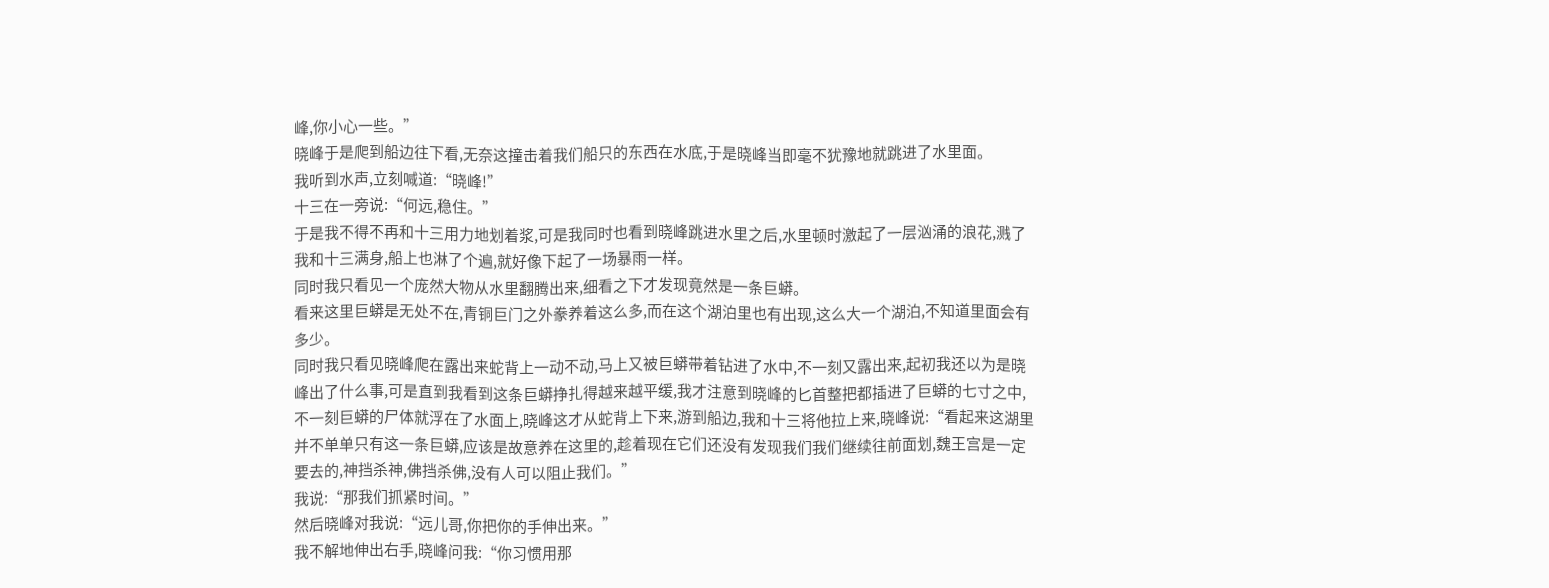峰,你小心一些。”
晓峰于是爬到船边往下看,无奈这撞击着我们船只的东西在水底,于是晓峰当即毫不犹豫地就跳进了水里面。
我听到水声,立刻喊道:“晓峰!”
十三在一旁说:“何远,稳住。”
于是我不得不再和十三用力地划着浆,可是我同时也看到晓峰跳进水里之后,水里顿时激起了一层汹涌的浪花,溅了我和十三满身,船上也淋了个遍,就好像下起了一场暴雨一样。
同时我只看见一个庞然大物从水里翻腾出来,细看之下才发现竟然是一条巨蟒。
看来这里巨蟒是无处不在,青铜巨门之外豢养着这么多,而在这个湖泊里也有出现,这么大一个湖泊,不知道里面会有多少。
同时我只看见晓峰爬在露出来蛇背上一动不动,马上又被巨蟒带着钻进了水中,不一刻又露出来,起初我还以为是晓峰出了什么事,可是直到我看到这条巨蟒挣扎得越来越平缓,我才注意到晓峰的匕首整把都插进了巨蟒的七寸之中,不一刻巨蟒的尸体就浮在了水面上,晓峰这才从蛇背上下来,游到船边,我和十三将他拉上来,晓峰说:“看起来这湖里并不单单只有这一条巨蟒,应该是故意养在这里的,趁着现在它们还没有发现我们我们继续往前面划,魏王宫是一定要去的,神挡杀神,佛挡杀佛,没有人可以阻止我们。”
我说:“那我们抓紧时间。”
然后晓峰对我说:“远儿哥,你把你的手伸出来。”
我不解地伸出右手,晓峰问我:“你习惯用那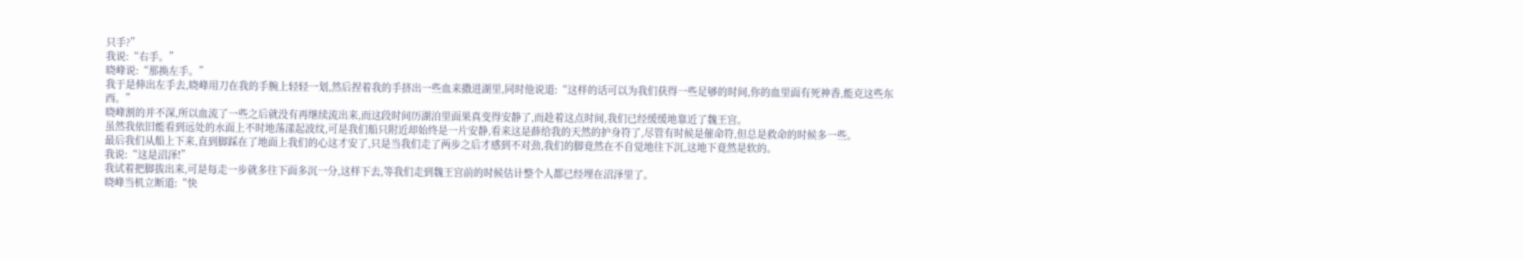只手?”
我说:“右手。”
晓峰说:“那换左手。”
我于是伸出左手去,晓峰用刀在我的手腕上轻轻一划,然后捏着我的手挤出一些血来撒进湖里,同时他说道:“这样的话可以为我们获得一些足够的时间,你的血里面有死神香,能克这些东西。”
晓峰割的并不深,所以血流了一些之后就没有再继续流出来,而这段时间历湖泊里面果真变得安静了,而趁着这点时间,我们已经缓缓地靠近了魏王宫。
虽然我依旧能看到远处的水面上不时地荡漾起波纹,可是我们船只附近却始终是一片安静,看来这是薛给我的天然的护身符了,尽管有时候是催命符,但总是救命的时候多一些。
最后我们从船上下来,直到脚踩在了地面上我们的心这才安了,只是当我们走了两步之后才感到不对劲,我们的脚竟然在不自觉地往下沉,这地下竟然是软的。
我说:“这是沼泽!”
我试着把脚拔出来,可是每走一步就多往下面多沉一分,这样下去,等我们走到魏王宫前的时候估计整个人都已经埋在沼泽里了。
晓峰当机立断道:“快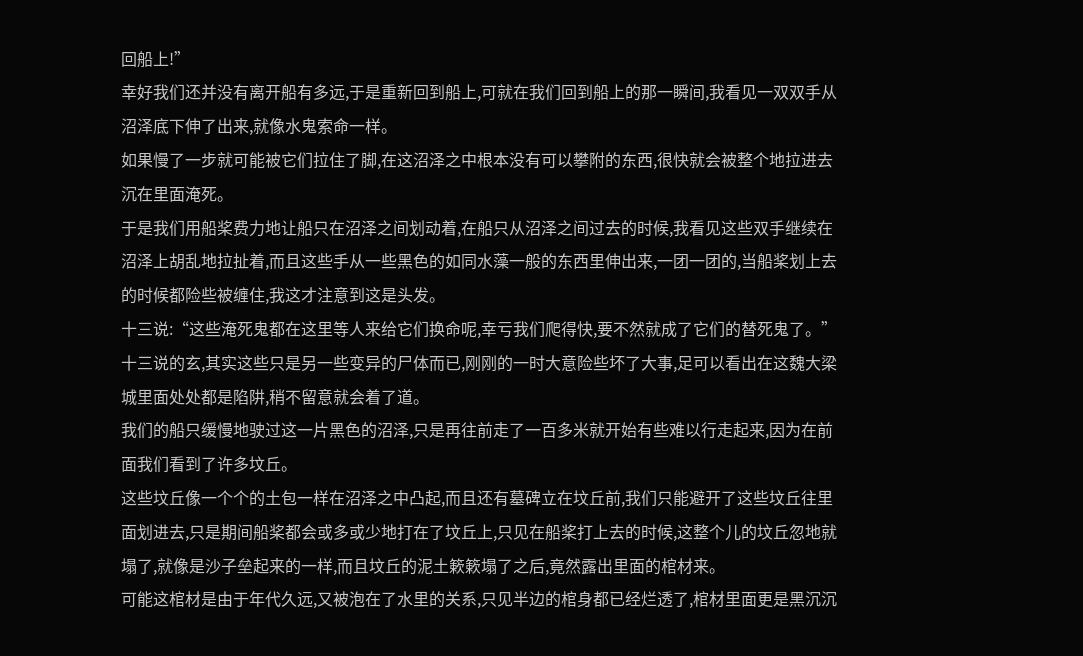回船上!”
幸好我们还并没有离开船有多远,于是重新回到船上,可就在我们回到船上的那一瞬间,我看见一双双手从沼泽底下伸了出来,就像水鬼索命一样。
如果慢了一步就可能被它们拉住了脚,在这沼泽之中根本没有可以攀附的东西,很快就会被整个地拉进去沉在里面淹死。
于是我们用船桨费力地让船只在沼泽之间划动着,在船只从沼泽之间过去的时候,我看见这些双手继续在沼泽上胡乱地拉扯着,而且这些手从一些黑色的如同水藻一般的东西里伸出来,一团一团的,当船桨划上去的时候都险些被缠住,我这才注意到这是头发。
十三说:“这些淹死鬼都在这里等人来给它们换命呢,幸亏我们爬得快,要不然就成了它们的替死鬼了。”
十三说的玄,其实这些只是另一些变异的尸体而已,刚刚的一时大意险些坏了大事,足可以看出在这魏大梁城里面处处都是陷阱,稍不留意就会着了道。
我们的船只缓慢地驶过这一片黑色的沼泽,只是再往前走了一百多米就开始有些难以行走起来,因为在前面我们看到了许多坟丘。
这些坟丘像一个个的土包一样在沼泽之中凸起,而且还有墓碑立在坟丘前,我们只能避开了这些坟丘往里面划进去,只是期间船桨都会或多或少地打在了坟丘上,只见在船桨打上去的时候,这整个儿的坟丘忽地就塌了,就像是沙子垒起来的一样,而且坟丘的泥土簌簌塌了之后,竟然露出里面的棺材来。
可能这棺材是由于年代久远,又被泡在了水里的关系,只见半边的棺身都已经烂透了,棺材里面更是黑沉沉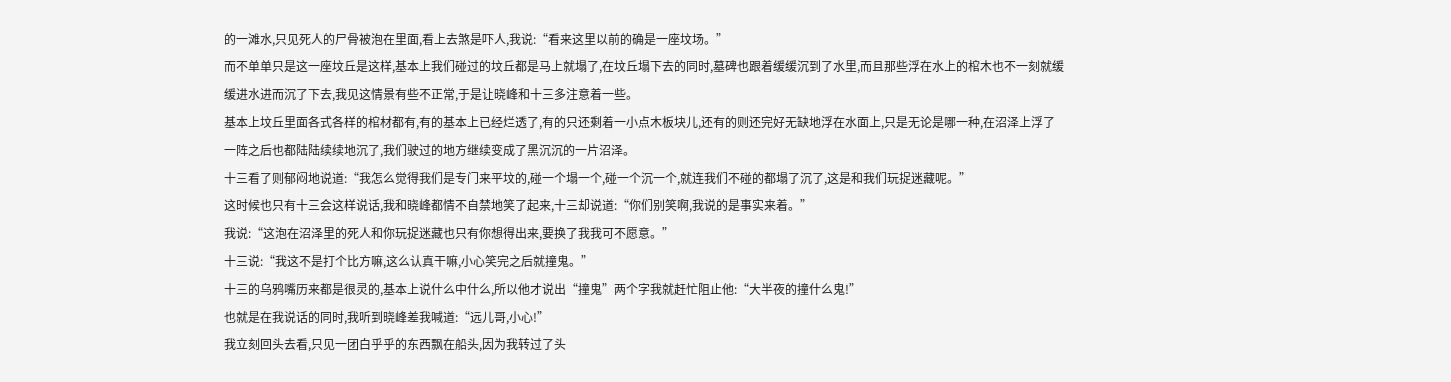的一滩水,只见死人的尸骨被泡在里面,看上去煞是吓人,我说:“看来这里以前的确是一座坟场。”
而不单单只是这一座坟丘是这样,基本上我们碰过的坟丘都是马上就塌了,在坟丘塌下去的同时,墓碑也跟着缓缓沉到了水里,而且那些浮在水上的棺木也不一刻就缓缓进水进而沉了下去,我见这情景有些不正常,于是让晓峰和十三多注意着一些。
基本上坟丘里面各式各样的棺材都有,有的基本上已经烂透了,有的只还剩着一小点木板块儿,还有的则还完好无缺地浮在水面上,只是无论是哪一种,在沼泽上浮了一阵之后也都陆陆续续地沉了,我们驶过的地方继续变成了黑沉沉的一片沼泽。
十三看了则郁闷地说道:“我怎么觉得我们是专门来平坟的,碰一个塌一个,碰一个沉一个,就连我们不碰的都塌了沉了,这是和我们玩捉迷藏呢。”
这时候也只有十三会这样说话,我和晓峰都情不自禁地笑了起来,十三却说道:“你们别笑啊,我说的是事实来着。”
我说:“这泡在沼泽里的死人和你玩捉迷藏也只有你想得出来,要换了我我可不愿意。”
十三说:“我这不是打个比方嘛,这么认真干嘛,小心笑完之后就撞鬼。”
十三的乌鸦嘴历来都是很灵的,基本上说什么中什么,所以他才说出“撞鬼”两个字我就赶忙阻止他:“大半夜的撞什么鬼!”
也就是在我说话的同时,我听到晓峰差我喊道:“远儿哥,小心!”
我立刻回头去看,只见一团白乎乎的东西飘在船头,因为我转过了头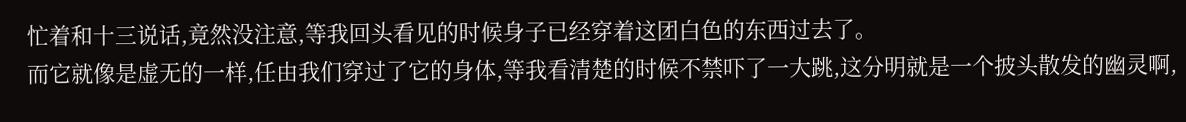忙着和十三说话,竟然没注意,等我回头看见的时候身子已经穿着这团白色的东西过去了。
而它就像是虚无的一样,任由我们穿过了它的身体,等我看清楚的时候不禁吓了一大跳,这分明就是一个披头散发的幽灵啊,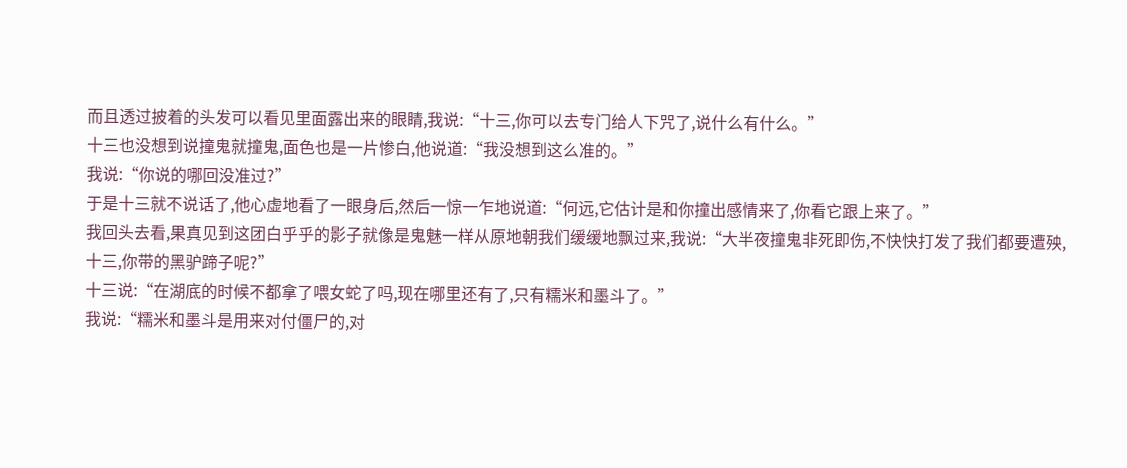而且透过披着的头发可以看见里面露出来的眼睛,我说:“十三,你可以去专门给人下咒了,说什么有什么。”
十三也没想到说撞鬼就撞鬼,面色也是一片惨白,他说道:“我没想到这么准的。”
我说:“你说的哪回没准过?”
于是十三就不说话了,他心虚地看了一眼身后,然后一惊一乍地说道:“何远,它估计是和你撞出感情来了,你看它跟上来了。”
我回头去看,果真见到这团白乎乎的影子就像是鬼魅一样从原地朝我们缓缓地飘过来,我说:“大半夜撞鬼非死即伤,不快快打发了我们都要遭殃,十三,你带的黑驴蹄子呢?”
十三说:“在湖底的时候不都拿了喂女蛇了吗,现在哪里还有了,只有糯米和墨斗了。”
我说:“糯米和墨斗是用来对付僵尸的,对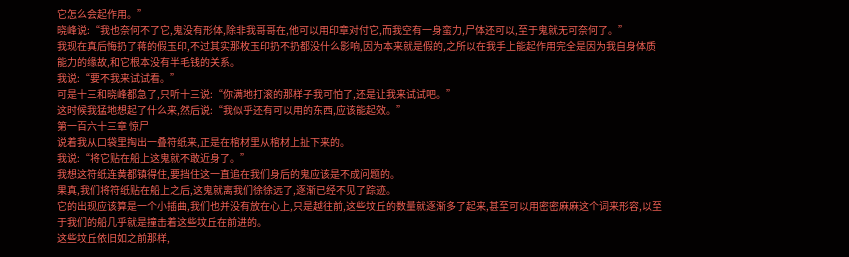它怎么会起作用。”
晓峰说:“我也奈何不了它,鬼没有形体,除非我哥哥在,他可以用印章对付它,而我空有一身蛮力,尸体还可以,至于鬼就无可奈何了。”
我现在真后悔扔了蒋的假玉印,不过其实那枚玉印扔不扔都没什么影响,因为本来就是假的,之所以在我手上能起作用完全是因为我自身体质能力的缘故,和它根本没有半毛钱的关系。
我说:“要不我来试试看。”
可是十三和晓峰都急了,只听十三说:“你满地打滚的那样子我可怕了,还是让我来试试吧。”
这时候我猛地想起了什么来,然后说:“我似乎还有可以用的东西,应该能起效。”
第一百六十三章 惊尸
说着我从口袋里掏出一叠符纸来,正是在棺材里从棺材上扯下来的。
我说:“将它贴在船上这鬼就不敢近身了。”
我想这符纸连黄都镇得住,要挡住这一直追在我们身后的鬼应该是不成问题的。
果真,我们将符纸贴在船上之后,这鬼就离我们徐徐远了,逐渐已经不见了踪迹。
它的出现应该算是一个小插曲,我们也并没有放在心上,只是越往前,这些坟丘的数量就逐渐多了起来,甚至可以用密密麻麻这个词来形容,以至于我们的船几乎就是撞击着这些坟丘在前进的。
这些坟丘依旧如之前那样,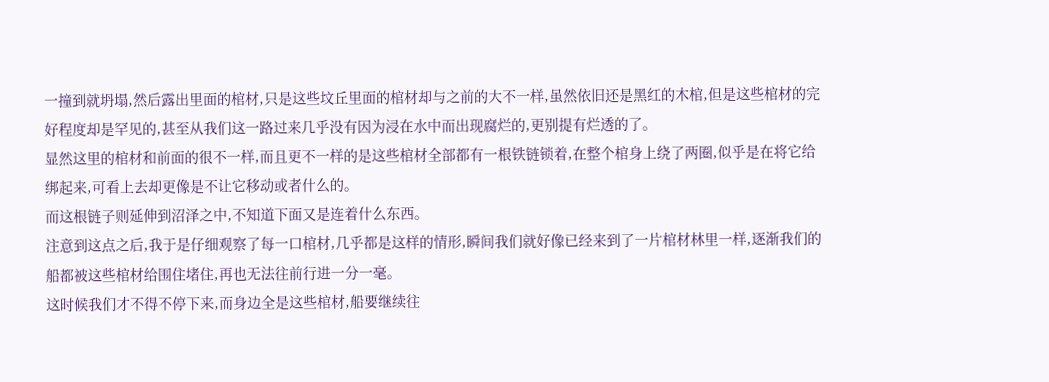一撞到就坍塌,然后露出里面的棺材,只是这些坟丘里面的棺材却与之前的大不一样,虽然依旧还是黑红的木棺,但是这些棺材的完好程度却是罕见的,甚至从我们这一路过来几乎没有因为浸在水中而出现腐烂的,更别提有烂透的了。
显然这里的棺材和前面的很不一样,而且更不一样的是这些棺材全部都有一根铁链锁着,在整个棺身上绕了两圈,似乎是在将它给绑起来,可看上去却更像是不让它移动或者什么的。
而这根链子则延伸到沼泽之中,不知道下面又是连着什么东西。
注意到这点之后,我于是仔细观察了每一口棺材,几乎都是这样的情形,瞬间我们就好像已经来到了一片棺材林里一样,逐渐我们的船都被这些棺材给围住堵住,再也无法往前行进一分一毫。
这时候我们才不得不停下来,而身边全是这些棺材,船要继续往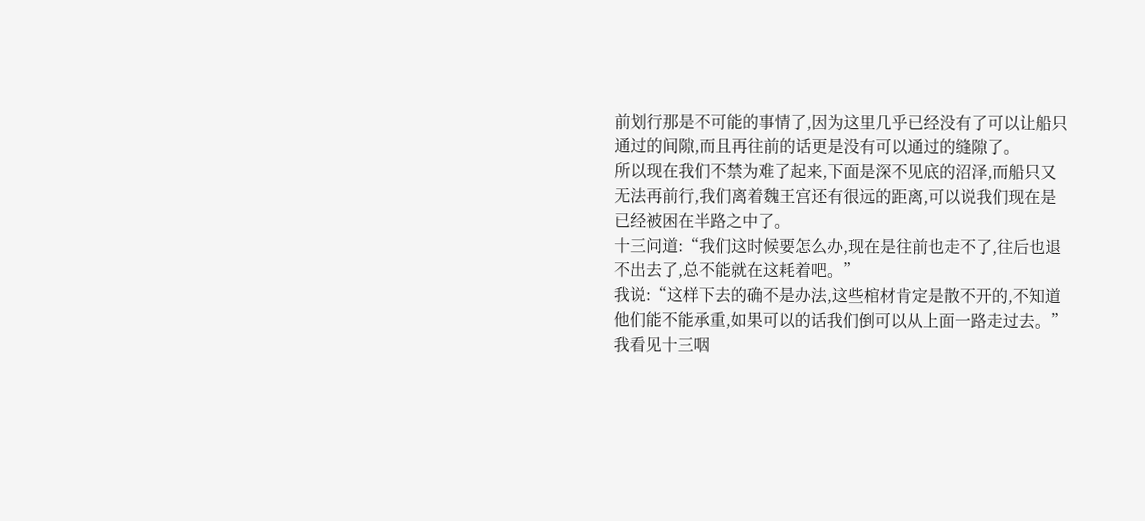前划行那是不可能的事情了,因为这里几乎已经没有了可以让船只通过的间隙,而且再往前的话更是没有可以通过的缝隙了。
所以现在我们不禁为难了起来,下面是深不见底的沼泽,而船只又无法再前行,我们离着魏王宫还有很远的距离,可以说我们现在是已经被困在半路之中了。
十三问道:“我们这时候要怎么办,现在是往前也走不了,往后也退不出去了,总不能就在这耗着吧。”
我说:“这样下去的确不是办法,这些棺材肯定是散不开的,不知道他们能不能承重,如果可以的话我们倒可以从上面一路走过去。”
我看见十三咽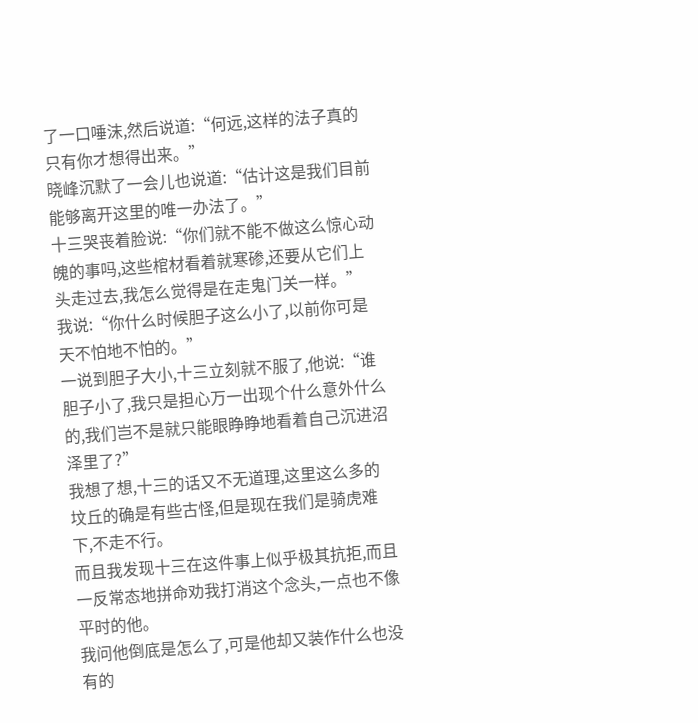了一口唾沫,然后说道:“何远,这样的法子真的只有你才想得出来。”
晓峰沉默了一会儿也说道:“估计这是我们目前能够离开这里的唯一办法了。”
十三哭丧着脸说:“你们就不能不做这么惊心动魄的事吗,这些棺材看着就寒碜,还要从它们上头走过去,我怎么觉得是在走鬼门关一样。”
我说:“你什么时候胆子这么小了,以前你可是天不怕地不怕的。”
一说到胆子大小,十三立刻就不服了,他说:“谁胆子小了,我只是担心万一出现个什么意外什么的,我们岂不是就只能眼睁睁地看着自己沉进沼泽里了?”
我想了想,十三的话又不无道理,这里这么多的坟丘的确是有些古怪,但是现在我们是骑虎难下,不走不行。
而且我发现十三在这件事上似乎极其抗拒,而且一反常态地拼命劝我打消这个念头,一点也不像平时的他。
我问他倒底是怎么了,可是他却又装作什么也没有的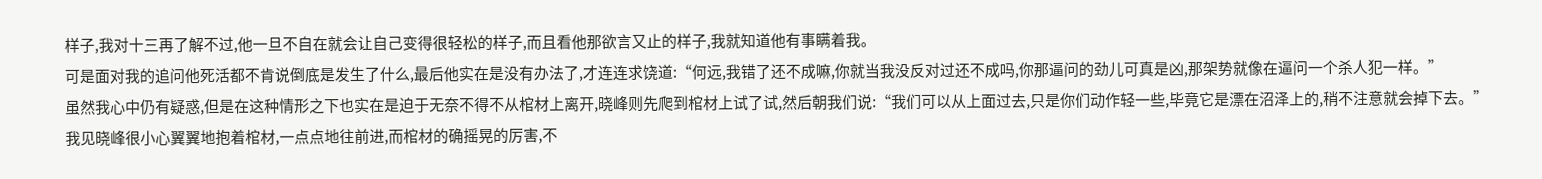样子,我对十三再了解不过,他一旦不自在就会让自己变得很轻松的样子,而且看他那欲言又止的样子,我就知道他有事瞒着我。
可是面对我的追问他死活都不肯说倒底是发生了什么,最后他实在是没有办法了,才连连求饶道:“何远,我错了还不成嘛,你就当我没反对过还不成吗,你那逼问的劲儿可真是凶,那架势就像在逼问一个杀人犯一样。”
虽然我心中仍有疑惑,但是在这种情形之下也实在是迫于无奈不得不从棺材上离开,晓峰则先爬到棺材上试了试,然后朝我们说:“我们可以从上面过去,只是你们动作轻一些,毕竟它是漂在沼泽上的,稍不注意就会掉下去。”
我见晓峰很小心翼翼地抱着棺材,一点点地往前进,而棺材的确摇晃的厉害,不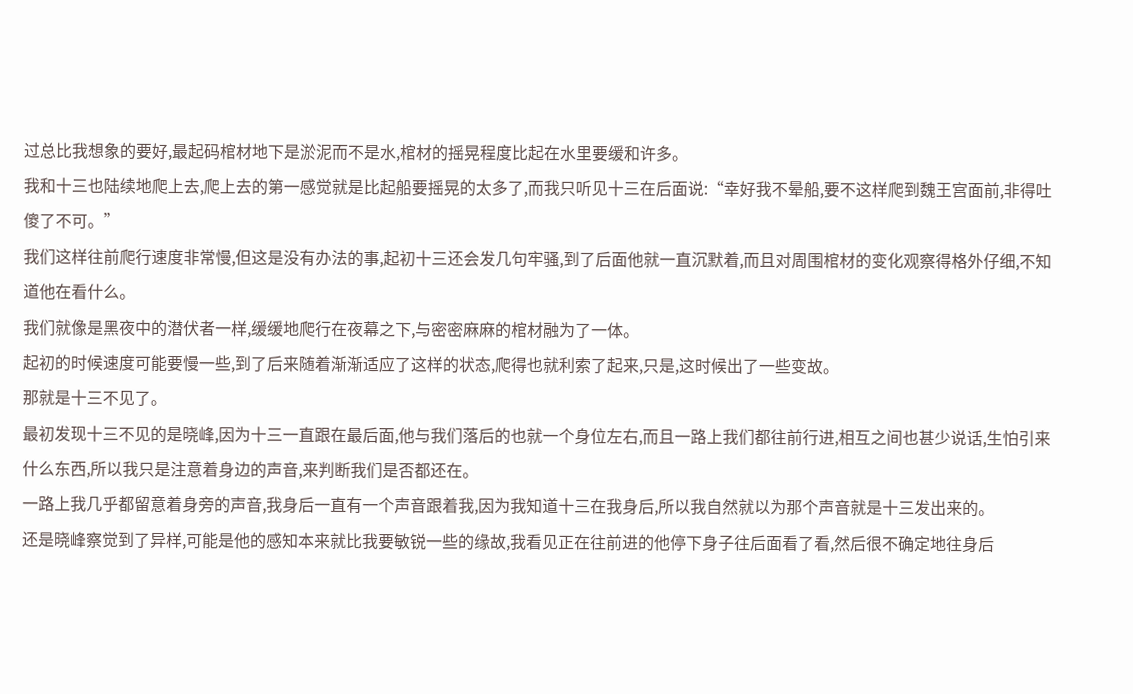过总比我想象的要好,最起码棺材地下是淤泥而不是水,棺材的摇晃程度比起在水里要缓和许多。
我和十三也陆续地爬上去,爬上去的第一感觉就是比起船要摇晃的太多了,而我只听见十三在后面说:“幸好我不晕船,要不这样爬到魏王宫面前,非得吐傻了不可。”
我们这样往前爬行速度非常慢,但这是没有办法的事,起初十三还会发几句牢骚,到了后面他就一直沉默着,而且对周围棺材的变化观察得格外仔细,不知道他在看什么。
我们就像是黑夜中的潜伏者一样,缓缓地爬行在夜幕之下,与密密麻麻的棺材融为了一体。
起初的时候速度可能要慢一些,到了后来随着渐渐适应了这样的状态,爬得也就利索了起来,只是,这时候出了一些变故。
那就是十三不见了。
最初发现十三不见的是晓峰,因为十三一直跟在最后面,他与我们落后的也就一个身位左右,而且一路上我们都往前行进,相互之间也甚少说话,生怕引来什么东西,所以我只是注意着身边的声音,来判断我们是否都还在。
一路上我几乎都留意着身旁的声音,我身后一直有一个声音跟着我,因为我知道十三在我身后,所以我自然就以为那个声音就是十三发出来的。
还是晓峰察觉到了异样,可能是他的感知本来就比我要敏锐一些的缘故,我看见正在往前进的他停下身子往后面看了看,然后很不确定地往身后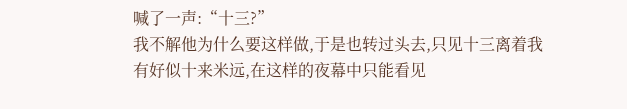喊了一声:“十三?”
我不解他为什么要这样做,于是也转过头去,只见十三离着我有好似十来米远,在这样的夜幕中只能看见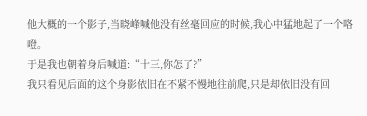他大概的一个影子,当晓峰喊他没有丝毫回应的时候,我心中猛地起了一个咯噔。
于是我也朝着身后喊道:“十三,你怎了?”
我只看见后面的这个身影依旧在不紧不慢地往前爬,只是却依旧没有回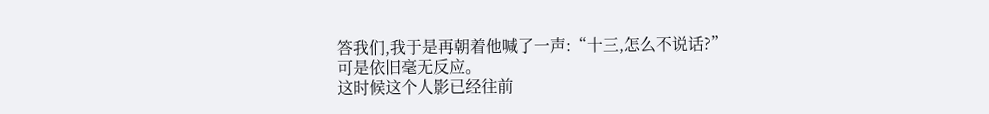答我们,我于是再朝着他喊了一声:“十三,怎么不说话?”
可是依旧毫无反应。
这时候这个人影已经往前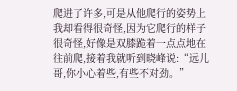爬进了许多,可是从他爬行的姿势上我却看得很奇怪,因为它爬行的样子很奇怪,好像是双膝跪着一点点地在往前爬,接着我就听到晓峰说:“远儿哥,你小心着些,有些不对劲。”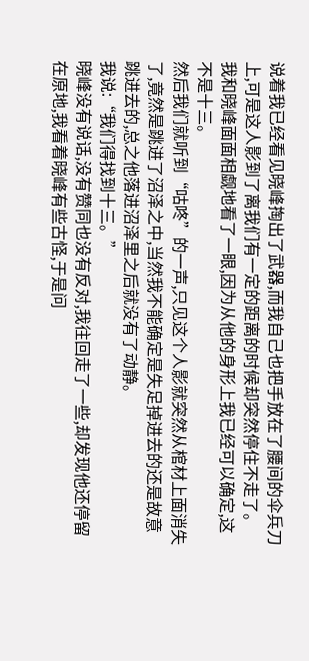说着我已经看见晓峰掏出了武器,而我自己也把手放在了腰间的伞兵刀上,可是这人影到了离我们有一定的距离的时候却突然停住不走了。
我和晓峰面面相觑地看了一眼,因为从他的身形上我已经可以确定,这不是十三。
然后我们就听到“咕咚”的一声,只见这个人影就突然从棺材上面消失了,竟然是跳进了沼泽之中,当然我不能确定是失足掉进去的还是故意跳进去的,总之他落进沼泽里之后就没有了动静。
我说:“我们得找到十三。”
晓峰没有说话,没有赞同也没有反对,我往回走了一些,却发现他还停留在原地,我看着晓峰有些古怪,于是问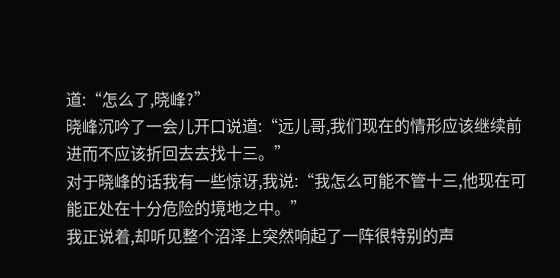道:“怎么了,晓峰?”
晓峰沉吟了一会儿开口说道:“远儿哥,我们现在的情形应该继续前进而不应该折回去去找十三。”
对于晓峰的话我有一些惊讶,我说:“我怎么可能不管十三,他现在可能正处在十分危险的境地之中。”
我正说着,却听见整个沼泽上突然响起了一阵很特别的声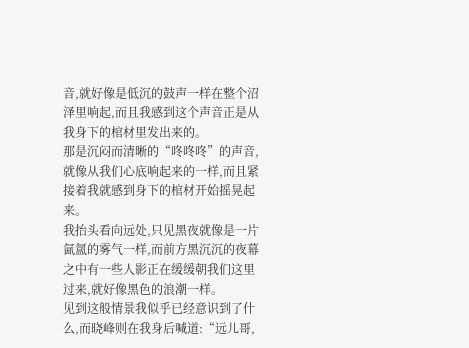音,就好像是低沉的鼓声一样在整个沼泽里响起,而且我感到这个声音正是从我身下的棺材里发出来的。
那是沉闷而清晰的“咚咚咚”的声音,就像从我们心底响起来的一样,而且紧接着我就感到身下的棺材开始摇晃起来。
我抬头看向远处,只见黑夜就像是一片氤氲的雾气一样,而前方黑沉沉的夜幕之中有一些人影正在缓缓朝我们这里过来,就好像黑色的浪潮一样。
见到这般情景我似乎已经意识到了什么,而晓峰则在我身后喊道:“远儿哥,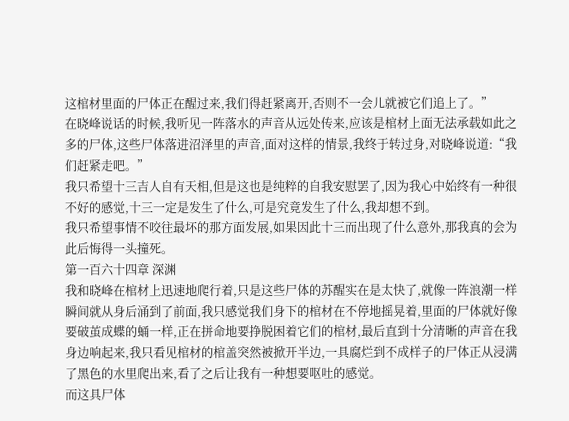这棺材里面的尸体正在醒过来,我们得赶紧离开,否则不一会儿就被它们追上了。”
在晓峰说话的时候,我听见一阵落水的声音从远处传来,应该是棺材上面无法承载如此之多的尸体,这些尸体落进沼泽里的声音,面对这样的情景,我终于转过身,对晓峰说道:“我们赶紧走吧。”
我只希望十三吉人自有天相,但是这也是纯粹的自我安慰罢了,因为我心中始终有一种很不好的感觉,十三一定是发生了什么,可是究竟发生了什么,我却想不到。
我只希望事情不咬往最坏的那方面发展,如果因此十三而出现了什么意外,那我真的会为此后悔得一头撞死。
第一百六十四章 深渊
我和晓峰在棺材上迅速地爬行着,只是这些尸体的苏醒实在是太快了,就像一阵浪潮一样瞬间就从身后涌到了前面,我只感觉我们身下的棺材在不停地摇晃着,里面的尸体就好像要破茧成蝶的蛹一样,正在拼命地要挣脱困着它们的棺材,最后直到十分清晰的声音在我身边响起来,我只看见棺材的棺盖突然被掀开半边,一具腐烂到不成样子的尸体正从浸满了黑色的水里爬出来,看了之后让我有一种想要呕吐的感觉。
而这具尸体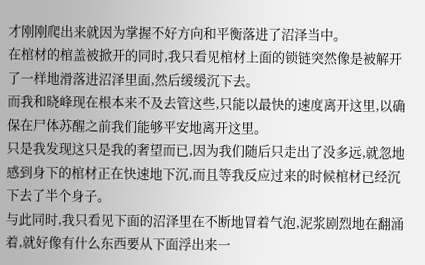才刚刚爬出来就因为掌握不好方向和平衡落进了沼泽当中。
在棺材的棺盖被掀开的同时,我只看见棺材上面的锁链突然像是被解开了一样地滑落进沼泽里面,然后缓缓沉下去。
而我和晓峰现在根本来不及去管这些,只能以最快的速度离开这里,以确保在尸体苏醒之前我们能够平安地离开这里。
只是我发现这只是我的奢望而已,因为我们随后只走出了没多远,就忽地感到身下的棺材正在快速地下沉,而且等我反应过来的时候棺材已经沉下去了半个身子。
与此同时,我只看见下面的沼泽里在不断地冒着气泡,泥浆剧烈地在翻涌着,就好像有什么东西要从下面浮出来一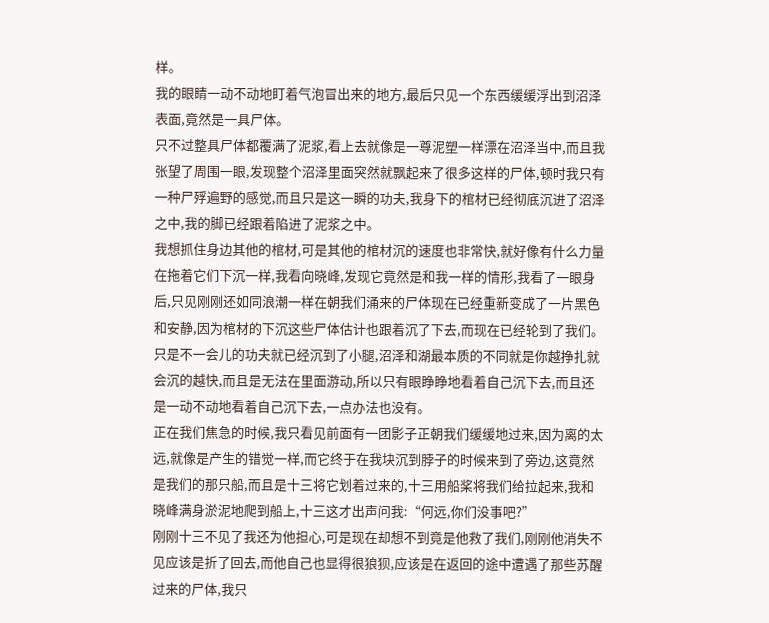样。
我的眼睛一动不动地盯着气泡冒出来的地方,最后只见一个东西缓缓浮出到沼泽表面,竟然是一具尸体。
只不过整具尸体都覆满了泥浆,看上去就像是一尊泥塑一样漂在沼泽当中,而且我张望了周围一眼,发现整个沼泽里面突然就飘起来了很多这样的尸体,顿时我只有一种尸殍遍野的感觉,而且只是这一瞬的功夫,我身下的棺材已经彻底沉进了沼泽之中,我的脚已经跟着陷进了泥浆之中。
我想抓住身边其他的棺材,可是其他的棺材沉的速度也非常快,就好像有什么力量在拖着它们下沉一样,我看向晓峰,发现它竟然是和我一样的情形,我看了一眼身后,只见刚刚还如同浪潮一样在朝我们涌来的尸体现在已经重新变成了一片黑色和安静,因为棺材的下沉这些尸体估计也跟着沉了下去,而现在已经轮到了我们。
只是不一会儿的功夫就已经沉到了小腿,沼泽和湖最本质的不同就是你越挣扎就会沉的越快,而且是无法在里面游动,所以只有眼睁睁地看着自己沉下去,而且还是一动不动地看着自己沉下去,一点办法也没有。
正在我们焦急的时候,我只看见前面有一团影子正朝我们缓缓地过来,因为离的太远,就像是产生的错觉一样,而它终于在我块沉到脖子的时候来到了旁边,这竟然是我们的那只船,而且是十三将它划着过来的,十三用船桨将我们给拉起来,我和晓峰满身淤泥地爬到船上,十三这才出声问我:“何远,你们没事吧?”
刚刚十三不见了我还为他担心,可是现在却想不到竟是他救了我们,刚刚他消失不见应该是折了回去,而他自己也显得很狼狈,应该是在返回的途中遭遇了那些苏醒过来的尸体,我只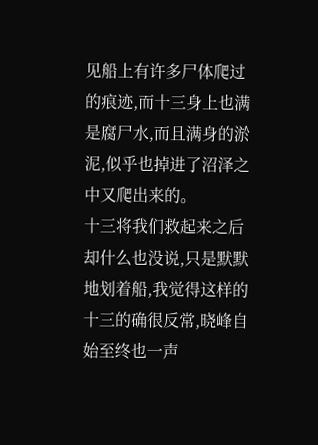见船上有许多尸体爬过的痕迹,而十三身上也满是腐尸水,而且满身的淤泥,似乎也掉进了沼泽之中又爬出来的。
十三将我们救起来之后却什么也没说,只是默默地划着船,我觉得这样的十三的确很反常,晓峰自始至终也一声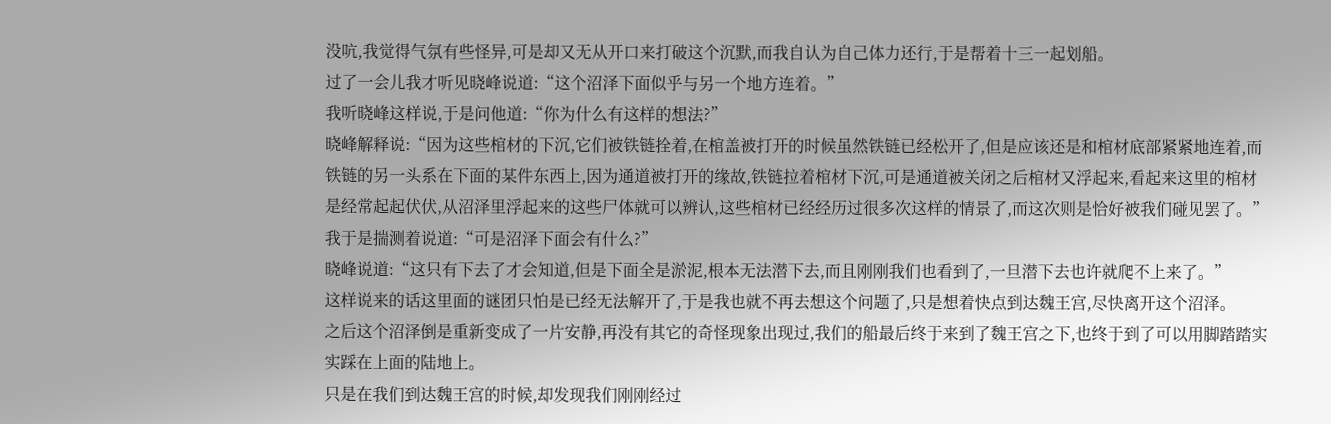没吭,我觉得气氛有些怪异,可是却又无从开口来打破这个沉默,而我自认为自己体力还行,于是帮着十三一起划船。
过了一会儿我才听见晓峰说道:“这个沼泽下面似乎与另一个地方连着。”
我听晓峰这样说,于是问他道:“你为什么有这样的想法?”
晓峰解释说:“因为这些棺材的下沉,它们被铁链拴着,在棺盖被打开的时候虽然铁链已经松开了,但是应该还是和棺材底部紧紧地连着,而铁链的另一头系在下面的某件东西上,因为通道被打开的缘故,铁链拉着棺材下沉,可是通道被关闭之后棺材又浮起来,看起来这里的棺材是经常起起伏伏,从沼泽里浮起来的这些尸体就可以辨认,这些棺材已经经历过很多次这样的情景了,而这次则是恰好被我们碰见罢了。”
我于是揣测着说道:“可是沼泽下面会有什么?”
晓峰说道:“这只有下去了才会知道,但是下面全是淤泥,根本无法潜下去,而且刚刚我们也看到了,一旦潜下去也许就爬不上来了。”
这样说来的话这里面的谜团只怕是已经无法解开了,于是我也就不再去想这个问题了,只是想着快点到达魏王宫,尽快离开这个沼泽。
之后这个沼泽倒是重新变成了一片安静,再没有其它的奇怪现象出现过,我们的船最后终于来到了魏王宫之下,也终于到了可以用脚踏踏实实踩在上面的陆地上。
只是在我们到达魏王宫的时候,却发现我们刚刚经过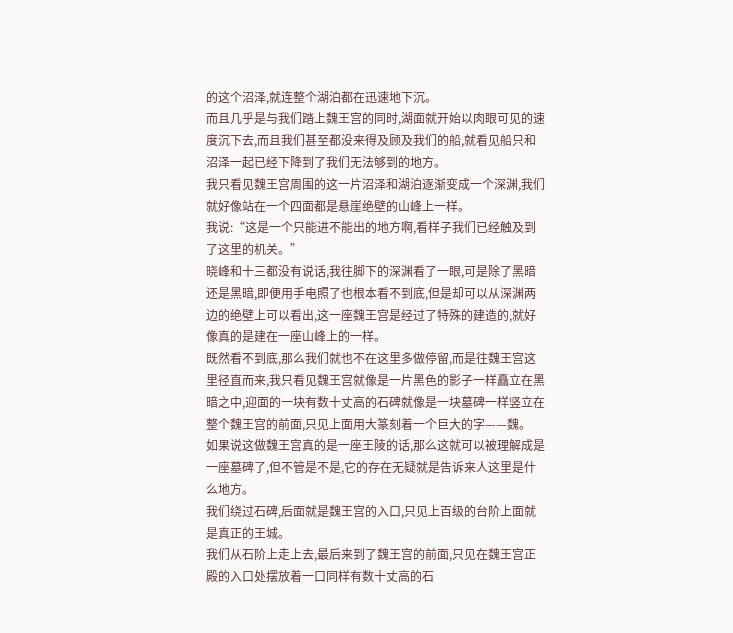的这个沼泽,就连整个湖泊都在迅速地下沉。
而且几乎是与我们踏上魏王宫的同时,湖面就开始以肉眼可见的速度沉下去,而且我们甚至都没来得及顾及我们的船,就看见船只和沼泽一起已经下降到了我们无法够到的地方。
我只看见魏王宫周围的这一片沼泽和湖泊逐渐变成一个深渊,我们就好像站在一个四面都是悬崖绝壁的山峰上一样。
我说:“这是一个只能进不能出的地方啊,看样子我们已经触及到了这里的机关。”
晓峰和十三都没有说话,我往脚下的深渊看了一眼,可是除了黑暗还是黑暗,即便用手电照了也根本看不到底,但是却可以从深渊两边的绝壁上可以看出,这一座魏王宫是经过了特殊的建造的,就好像真的是建在一座山峰上的一样。
既然看不到底,那么我们就也不在这里多做停留,而是往魏王宫这里径直而来,我只看见魏王宫就像是一片黑色的影子一样矗立在黑暗之中,迎面的一块有数十丈高的石碑就像是一块墓碑一样竖立在整个魏王宫的前面,只见上面用大篆刻着一个巨大的字——魏。
如果说这做魏王宫真的是一座王陵的话,那么这就可以被理解成是一座墓碑了,但不管是不是,它的存在无疑就是告诉来人这里是什么地方。
我们绕过石碑,后面就是魏王宫的入口,只见上百级的台阶上面就是真正的王城。
我们从石阶上走上去,最后来到了魏王宫的前面,只见在魏王宫正殿的入口处摆放着一口同样有数十丈高的石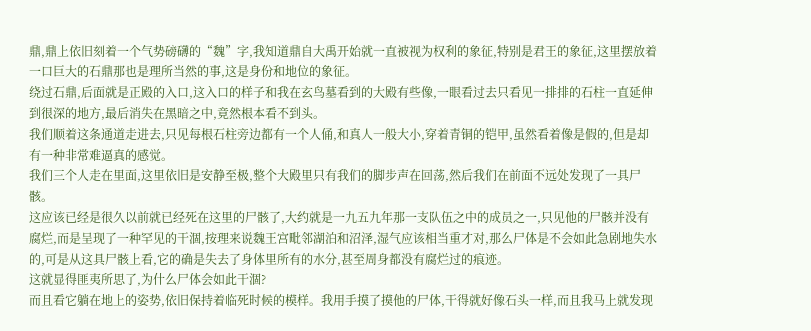鼎,鼎上依旧刻着一个气势磅礴的“魏”字,我知道鼎自大禹开始就一直被视为权利的象征,特别是君王的象征,这里摆放着一口巨大的石鼎那也是理所当然的事,这是身份和地位的象征。
绕过石鼎,后面就是正殿的入口,这入口的样子和我在玄鸟墓看到的大殿有些像,一眼看过去只看见一排排的石柱一直延伸到很深的地方,最后消失在黑暗之中,竟然根本看不到头。
我们顺着这条通道走进去,只见每根石柱旁边都有一个人俑,和真人一般大小,穿着青铜的铠甲,虽然看着像是假的,但是却有一种非常难逼真的感觉。
我们三个人走在里面,这里依旧是安静至极,整个大殿里只有我们的脚步声在回荡,然后我们在前面不远处发现了一具尸骸。
这应该已经是很久以前就已经死在这里的尸骸了,大约就是一九五九年那一支队伍之中的成员之一,只见他的尸骸并没有腐烂,而是呈现了一种罕见的干涸,按理来说魏王宫毗邻湖泊和沼泽,湿气应该相当重才对,那么尸体是不会如此急剧地失水的,可是从这具尸骸上看,它的确是失去了身体里所有的水分,甚至周身都没有腐烂过的痕迹。
这就显得匪夷所思了,为什么尸体会如此干涸?
而且看它躺在地上的姿势,依旧保持着临死时候的模样。我用手摸了摸他的尸体,干得就好像石头一样,而且我马上就发现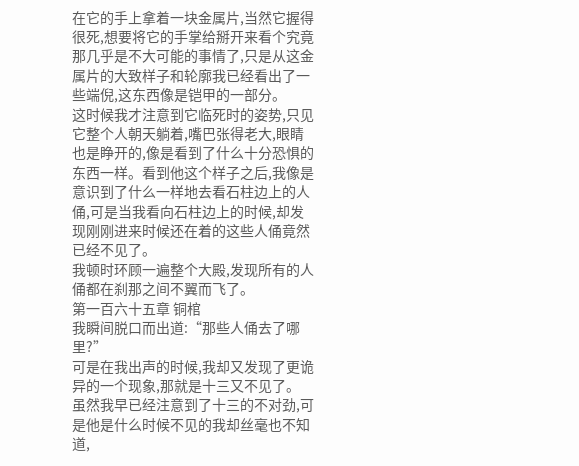在它的手上拿着一块金属片,当然它握得很死,想要将它的手掌给掰开来看个究竟那几乎是不大可能的事情了,只是从这金属片的大致样子和轮廓我已经看出了一些端倪,这东西像是铠甲的一部分。
这时候我才注意到它临死时的姿势,只见它整个人朝天躺着,嘴巴张得老大,眼睛也是睁开的,像是看到了什么十分恐惧的东西一样。看到他这个样子之后,我像是意识到了什么一样地去看石柱边上的人俑,可是当我看向石柱边上的时候,却发现刚刚进来时候还在着的这些人俑竟然已经不见了。
我顿时环顾一遍整个大殿,发现所有的人俑都在刹那之间不翼而飞了。
第一百六十五章 铜棺
我瞬间脱口而出道:“那些人俑去了哪里?”
可是在我出声的时候,我却又发现了更诡异的一个现象,那就是十三又不见了。
虽然我早已经注意到了十三的不对劲,可是他是什么时候不见的我却丝毫也不知道,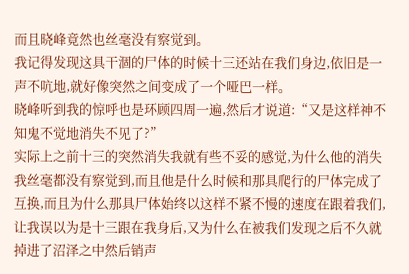而且晓峰竟然也丝毫没有察觉到。
我记得发现这具干涸的尸体的时候十三还站在我们身边,依旧是一声不吭地,就好像突然之间变成了一个哑巴一样。
晓峰听到我的惊呼也是环顾四周一遍,然后才说道:“又是这样神不知鬼不觉地消失不见了?”
实际上之前十三的突然消失我就有些不妥的感觉,为什么他的消失我丝毫都没有察觉到,而且他是什么时候和那具爬行的尸体完成了互换,而且为什么那具尸体始终以这样不紧不慢的速度在跟着我们,让我误以为是十三跟在我身后,又为什么在被我们发现之后不久就掉进了沼泽之中然后销声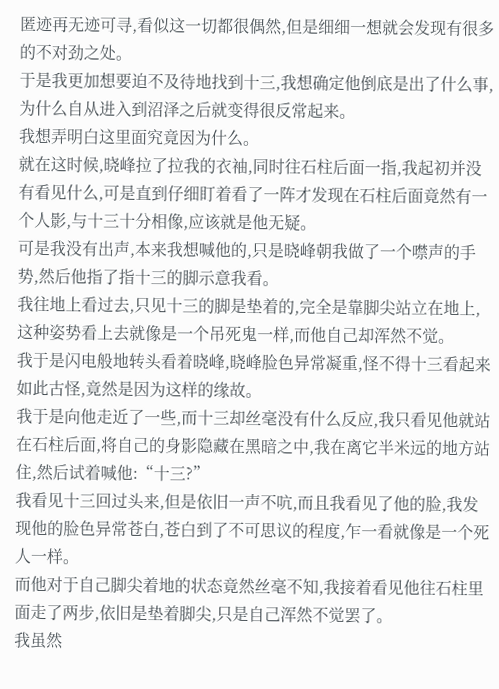匿迹再无迹可寻,看似这一切都很偶然,但是细细一想就会发现有很多的不对劲之处。
于是我更加想要迫不及待地找到十三,我想确定他倒底是出了什么事,为什么自从进入到沼泽之后就变得很反常起来。
我想弄明白这里面究竟因为什么。
就在这时候,晓峰拉了拉我的衣袖,同时往石柱后面一指,我起初并没有看见什么,可是直到仔细盯着看了一阵才发现在石柱后面竟然有一个人影,与十三十分相像,应该就是他无疑。
可是我没有出声,本来我想喊他的,只是晓峰朝我做了一个噤声的手势,然后他指了指十三的脚示意我看。
我往地上看过去,只见十三的脚是垫着的,完全是靠脚尖站立在地上,这种姿势看上去就像是一个吊死鬼一样,而他自己却浑然不觉。
我于是闪电般地转头看着晓峰,晓峰脸色异常凝重,怪不得十三看起来如此古怪,竟然是因为这样的缘故。
我于是向他走近了一些,而十三却丝毫没有什么反应,我只看见他就站在石柱后面,将自己的身影隐藏在黑暗之中,我在离它半米远的地方站住,然后试着喊他:“十三?”
我看见十三回过头来,但是依旧一声不吭,而且我看见了他的脸,我发现他的脸色异常苍白,苍白到了不可思议的程度,乍一看就像是一个死人一样。
而他对于自己脚尖着地的状态竟然丝毫不知,我接着看见他往石柱里面走了两步,依旧是垫着脚尖,只是自己浑然不觉罢了。
我虽然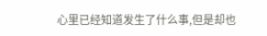心里已经知道发生了什么事,但是却也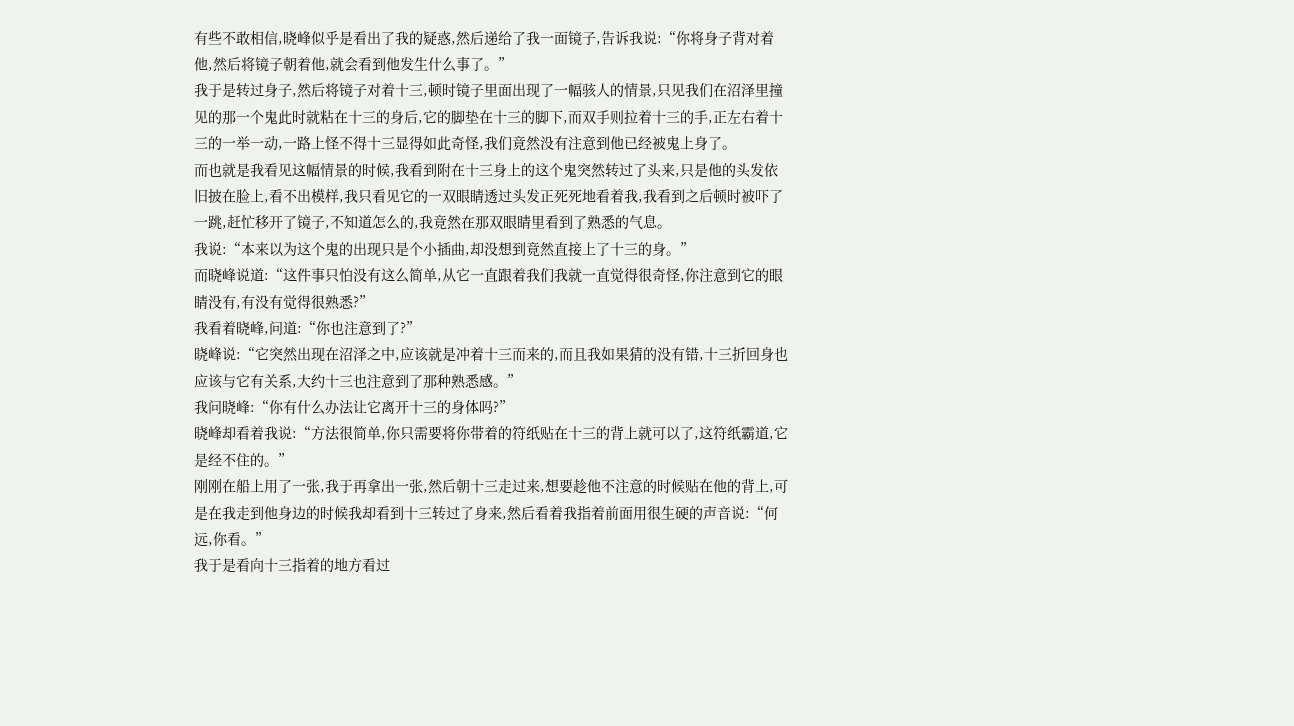有些不敢相信,晓峰似乎是看出了我的疑惑,然后递给了我一面镜子,告诉我说:“你将身子背对着他,然后将镜子朝着他,就会看到他发生什么事了。”
我于是转过身子,然后将镜子对着十三,顿时镜子里面出现了一幅骇人的情景,只见我们在沼泽里撞见的那一个鬼此时就粘在十三的身后,它的脚垫在十三的脚下,而双手则拉着十三的手,正左右着十三的一举一动,一路上怪不得十三显得如此奇怪,我们竟然没有注意到他已经被鬼上身了。
而也就是我看见这幅情景的时候,我看到附在十三身上的这个鬼突然转过了头来,只是他的头发依旧披在脸上,看不出模样,我只看见它的一双眼睛透过头发正死死地看着我,我看到之后顿时被吓了一跳,赶忙移开了镜子,不知道怎么的,我竟然在那双眼睛里看到了熟悉的气息。
我说:“本来以为这个鬼的出现只是个小插曲,却没想到竟然直接上了十三的身。”
而晓峰说道:“这件事只怕没有这么简单,从它一直跟着我们我就一直觉得很奇怪,你注意到它的眼睛没有,有没有觉得很熟悉?”
我看着晓峰,问道:“你也注意到了?”
晓峰说:“它突然出现在沼泽之中,应该就是冲着十三而来的,而且我如果猜的没有错,十三折回身也应该与它有关系,大约十三也注意到了那种熟悉感。”
我问晓峰:“你有什么办法让它离开十三的身体吗?”
晓峰却看着我说:“方法很简单,你只需要将你带着的符纸贴在十三的背上就可以了,这符纸霸道,它是经不住的。”
刚刚在船上用了一张,我于再拿出一张,然后朝十三走过来,想要趁他不注意的时候贴在他的背上,可是在我走到他身边的时候我却看到十三转过了身来,然后看着我指着前面用很生硬的声音说:“何远,你看。”
我于是看向十三指着的地方看过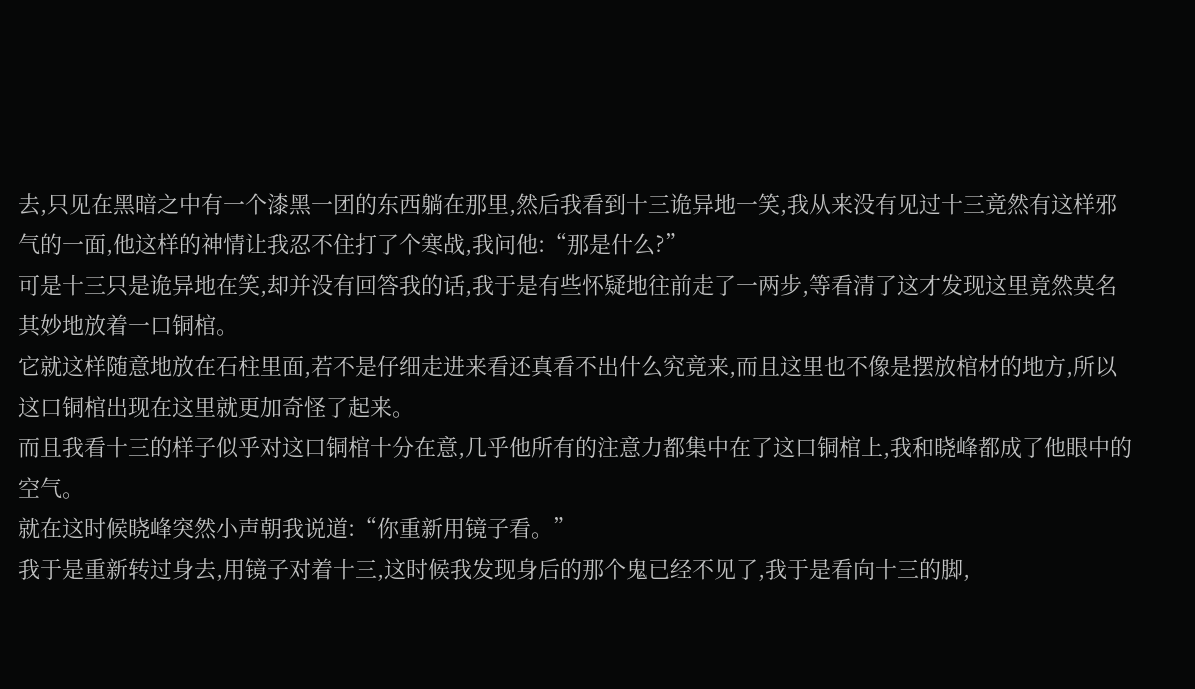去,只见在黑暗之中有一个漆黑一团的东西躺在那里,然后我看到十三诡异地一笑,我从来没有见过十三竟然有这样邪气的一面,他这样的神情让我忍不住打了个寒战,我问他:“那是什么?”
可是十三只是诡异地在笑,却并没有回答我的话,我于是有些怀疑地往前走了一两步,等看清了这才发现这里竟然莫名其妙地放着一口铜棺。
它就这样随意地放在石柱里面,若不是仔细走进来看还真看不出什么究竟来,而且这里也不像是摆放棺材的地方,所以这口铜棺出现在这里就更加奇怪了起来。
而且我看十三的样子似乎对这口铜棺十分在意,几乎他所有的注意力都集中在了这口铜棺上,我和晓峰都成了他眼中的空气。
就在这时候晓峰突然小声朝我说道:“你重新用镜子看。”
我于是重新转过身去,用镜子对着十三,这时候我发现身后的那个鬼已经不见了,我于是看向十三的脚,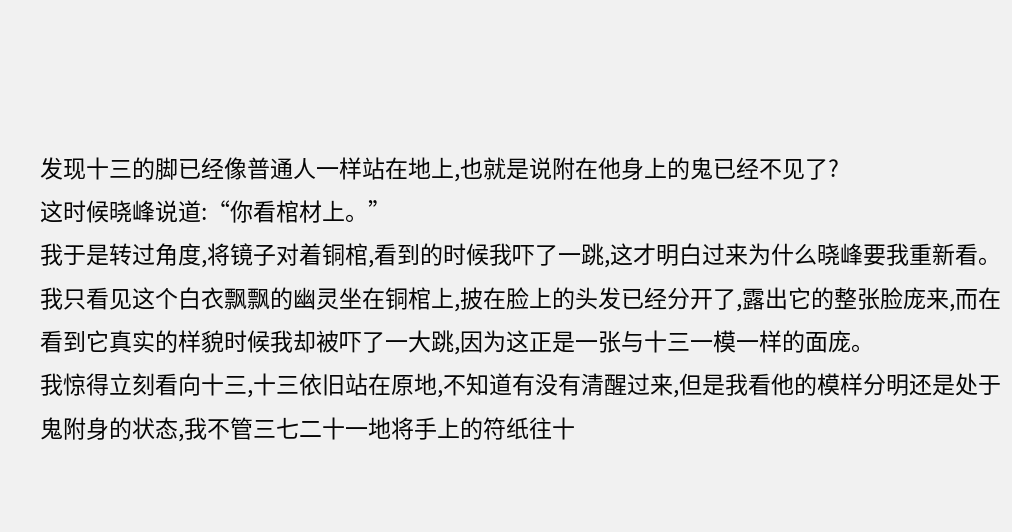发现十三的脚已经像普通人一样站在地上,也就是说附在他身上的鬼已经不见了?
这时候晓峰说道:“你看棺材上。”
我于是转过角度,将镜子对着铜棺,看到的时候我吓了一跳,这才明白过来为什么晓峰要我重新看。
我只看见这个白衣飘飘的幽灵坐在铜棺上,披在脸上的头发已经分开了,露出它的整张脸庞来,而在看到它真实的样貌时候我却被吓了一大跳,因为这正是一张与十三一模一样的面庞。
我惊得立刻看向十三,十三依旧站在原地,不知道有没有清醒过来,但是我看他的模样分明还是处于鬼附身的状态,我不管三七二十一地将手上的符纸往十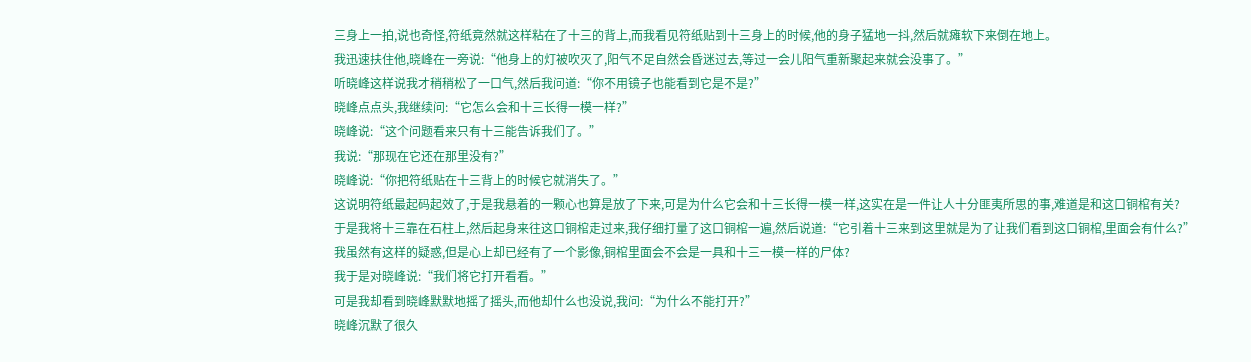三身上一拍,说也奇怪,符纸竟然就这样粘在了十三的背上,而我看见符纸贴到十三身上的时候,他的身子猛地一抖,然后就瘫软下来倒在地上。
我迅速扶住他,晓峰在一旁说:“他身上的灯被吹灭了,阳气不足自然会昏迷过去,等过一会儿阳气重新聚起来就会没事了。”
听晓峰这样说我才稍稍松了一口气,然后我问道:“你不用镜子也能看到它是不是?”
晓峰点点头,我继续问:“它怎么会和十三长得一模一样?”
晓峰说:“这个问题看来只有十三能告诉我们了。”
我说:“那现在它还在那里没有?”
晓峰说:“你把符纸贴在十三背上的时候它就消失了。”
这说明符纸最起码起效了,于是我悬着的一颗心也算是放了下来,可是为什么它会和十三长得一模一样,这实在是一件让人十分匪夷所思的事,难道是和这口铜棺有关?
于是我将十三靠在石柱上,然后起身来往这口铜棺走过来,我仔细打量了这口铜棺一遍,然后说道:“它引着十三来到这里就是为了让我们看到这口铜棺,里面会有什么?”
我虽然有这样的疑惑,但是心上却已经有了一个影像,铜棺里面会不会是一具和十三一模一样的尸体?
我于是对晓峰说:“我们将它打开看看。”
可是我却看到晓峰默默地摇了摇头,而他却什么也没说,我问:“为什么不能打开?”
晓峰沉默了很久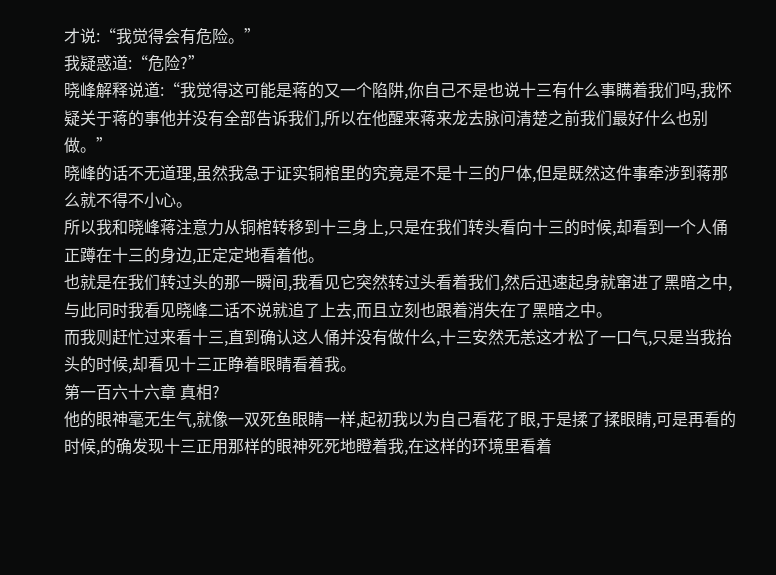才说:“我觉得会有危险。”
我疑惑道:“危险?”
晓峰解释说道:“我觉得这可能是蒋的又一个陷阱,你自己不是也说十三有什么事瞒着我们吗,我怀疑关于蒋的事他并没有全部告诉我们,所以在他醒来蒋来龙去脉问清楚之前我们最好什么也别做。”
晓峰的话不无道理,虽然我急于证实铜棺里的究竟是不是十三的尸体,但是既然这件事牵涉到蒋那么就不得不小心。
所以我和晓峰蒋注意力从铜棺转移到十三身上,只是在我们转头看向十三的时候,却看到一个人俑正蹲在十三的身边,正定定地看着他。
也就是在我们转过头的那一瞬间,我看见它突然转过头看着我们,然后迅速起身就窜进了黑暗之中,与此同时我看见晓峰二话不说就追了上去,而且立刻也跟着消失在了黑暗之中。
而我则赶忙过来看十三,直到确认这人俑并没有做什么,十三安然无恙这才松了一口气,只是当我抬头的时候,却看见十三正睁着眼睛看着我。
第一百六十六章 真相?
他的眼神毫无生气,就像一双死鱼眼睛一样,起初我以为自己看花了眼,于是揉了揉眼睛,可是再看的时候,的确发现十三正用那样的眼神死死地瞪着我,在这样的环境里看着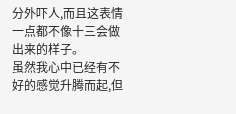分外吓人,而且这表情一点都不像十三会做出来的样子。
虽然我心中已经有不好的感觉升腾而起,但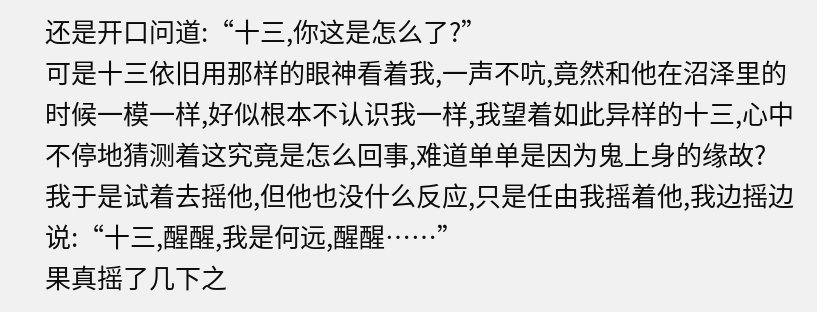还是开口问道:“十三,你这是怎么了?”
可是十三依旧用那样的眼神看着我,一声不吭,竟然和他在沼泽里的时候一模一样,好似根本不认识我一样,我望着如此异样的十三,心中不停地猜测着这究竟是怎么回事,难道单单是因为鬼上身的缘故?
我于是试着去摇他,但他也没什么反应,只是任由我摇着他,我边摇边说:“十三,醒醒,我是何远,醒醒……”
果真摇了几下之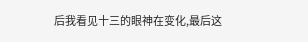后我看见十三的眼神在变化,最后这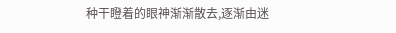种干瞪着的眼神渐渐散去,逐渐由迷